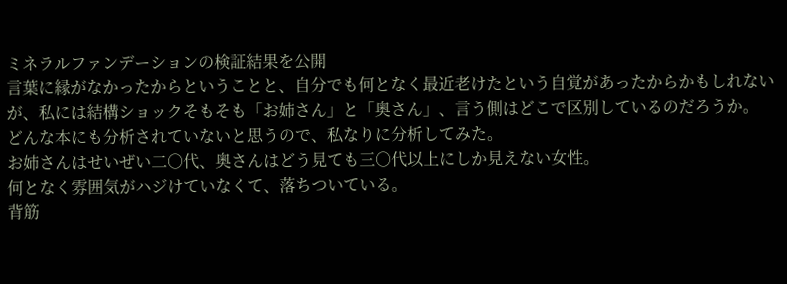ミネラルファンデーションの検証結果を公開
言葉に縁がなかったからということと、自分でも何となく最近老けたという自覚があったからかもしれないが、私には結構ショックそもそも「お姉さん」と「奥さん」、言う側はどこで区別しているのだろうか。
どんな本にも分析されていないと思うので、私なりに分析してみた。
お姉さんはせいぜい二○代、奥さんはどう見ても三○代以上にしか見えない女性。
何となく雰囲気がハジけていなくて、落ちついている。
背筋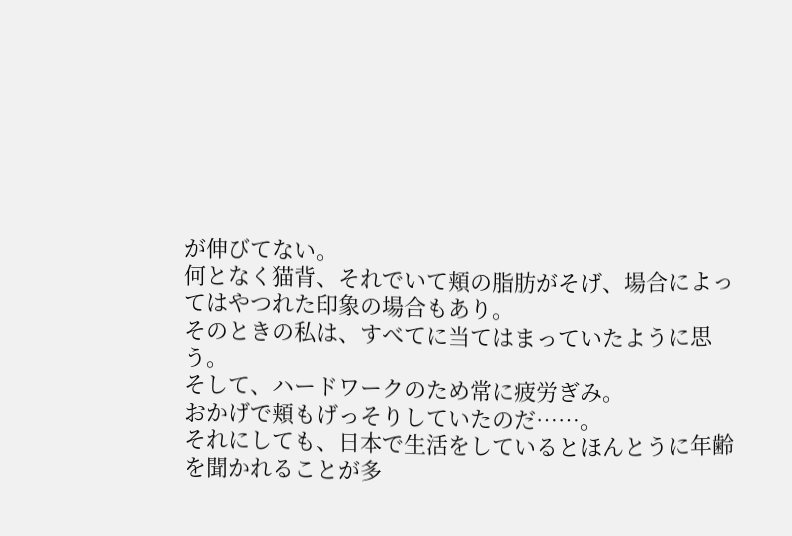が伸びてない。
何となく猫背、それでいて頬の脂肪がそげ、場合によってはやつれた印象の場合もあり。
そのときの私は、すべてに当てはまっていたように思う。
そして、ハードワークのため常に疲労ぎみ。
おかげで頬もげっそりしていたのだ……。
それにしても、日本で生活をしているとほんとうに年齢を聞かれることが多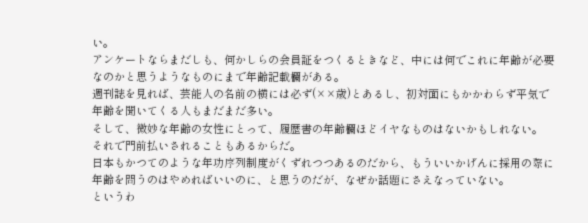い。
アンケートならまだしも、何かしらの会員証をつくるときなど、中には何でこれに年齢が必要なのかと思うようなものにまで年齢記載欄がある。
週刊誌を見れば、芸能人の名前の横には必ず(××歳)とあるし、初対面にもかかわらず平気で年齢を聞いてくる人もまだまだ多い。
そして、微妙な年齢の女性にとって、履歴書の年齢欄ほどイヤなものはないかもしれない。
それで門前払いされることもあるからだ。
日本もかつてのような年功序列制度がくずれつつあるのだから、もういいかげんに採用の際に年齢を問うのはやめればいいのに、と思うのだが、なぜか話題にさえなっていない。
というわ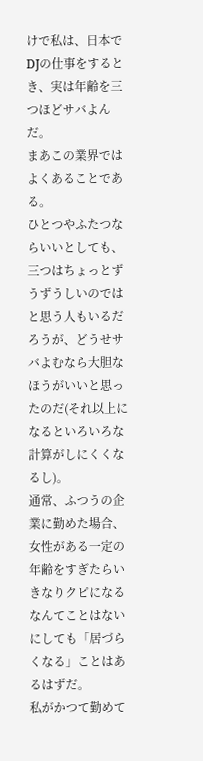けで私は、日本でDJの仕事をするとき、実は年齢を三つほどサバよんだ。
まあこの業界ではよくあることである。
ひとつやふたつならいいとしても、三つはちょっとずうずうしいのではと思う人もいるだろうが、どうせサバよむなら大胆なほうがいいと思ったのだ(それ以上になるといろいろな計算がしにくくなるし)。
通常、ふつうの企業に勤めた場合、女性がある一定の年齢をすぎたらいきなりクピになるなんてことはないにしても「居づらくなる」ことはあるはずだ。
私がかつて勤めて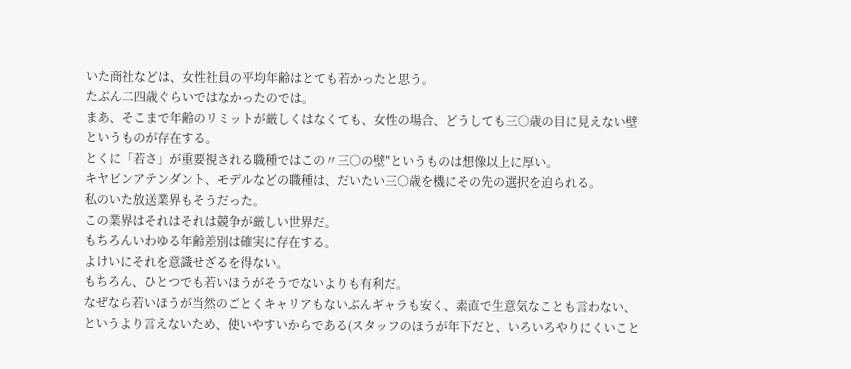いた商社などは、女性社員の平均年齢はとても若かったと思う。
たぶん二四歳ぐらいではなかったのでは。
まあ、そこまで年齢のリミットが厳しくはなくても、女性の場合、どうしても三○歳の目に見えない壁というものが存在する。
とくに「若さ」が重要視される職種ではこの〃三○の壁″というものは想像以上に厚い。
キヤビンアテンダント、モデルなどの職種は、だいたい三○歳を機にその先の選択を迫られる。
私のいた放送業界もそうだった。
この業界はそれはそれは競争が厳しい世界だ。
もちろんいわゆる年齢差別は確実に存在する。
よけいにそれを意識せざるを得ない。
もちろん、ひとつでも若いほうがそうでないよりも有利だ。
なぜなら若いほうが当然のごとくキャリアもないぶんギャラも安く、素直で生意気なことも言わない、というより言えないため、使いやすいからである(スタッフのほうが年下だと、いろいろやりにくいこと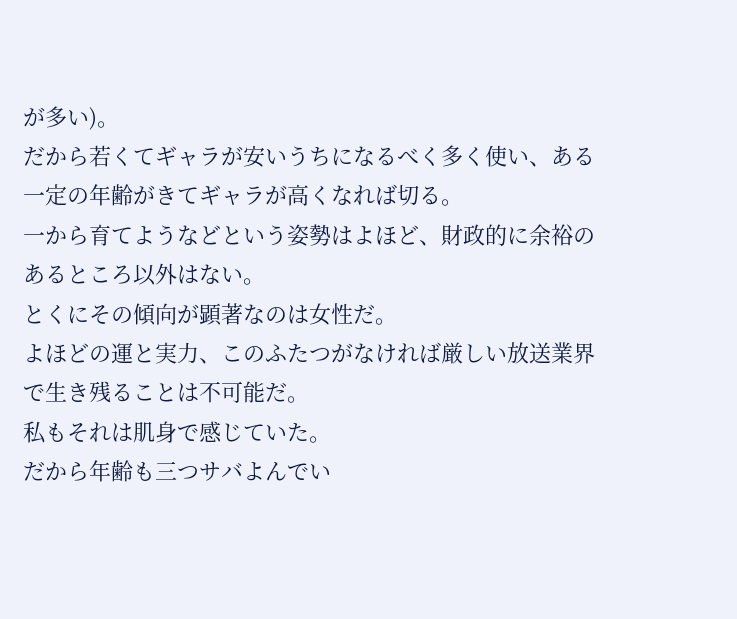が多い)。
だから若くてギャラが安いうちになるべく多く使い、ある一定の年齢がきてギャラが高くなれば切る。
一から育てようなどという姿勢はよほど、財政的に余裕のあるところ以外はない。
とくにその傾向が顕著なのは女性だ。
よほどの運と実力、このふたつがなければ厳しい放送業界で生き残ることは不可能だ。
私もそれは肌身で感じていた。
だから年齢も三つサバよんでい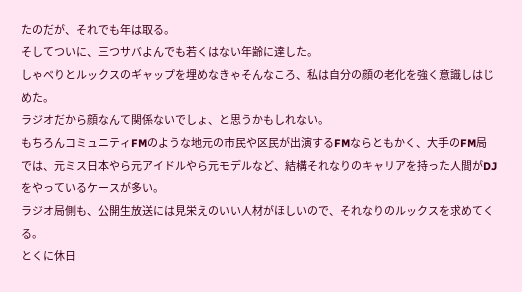たのだが、それでも年は取る。
そしてついに、三つサバよんでも若くはない年齢に達した。
しゃべりとルックスのギャップを埋めなきゃそんなころ、私は自分の顔の老化を強く意識しはじめた。
ラジオだから顔なんて関係ないでしょ、と思うかもしれない。
もちろんコミュニティFMのような地元の市民や区民が出演するFMならともかく、大手のFM局では、元ミス日本やら元アイドルやら元モデルなど、結構それなりのキャリアを持った人間がDJをやっているケースが多い。
ラジオ局側も、公開生放送には見栄えのいい人材がほしいので、それなりのルックスを求めてくる。
とくに休日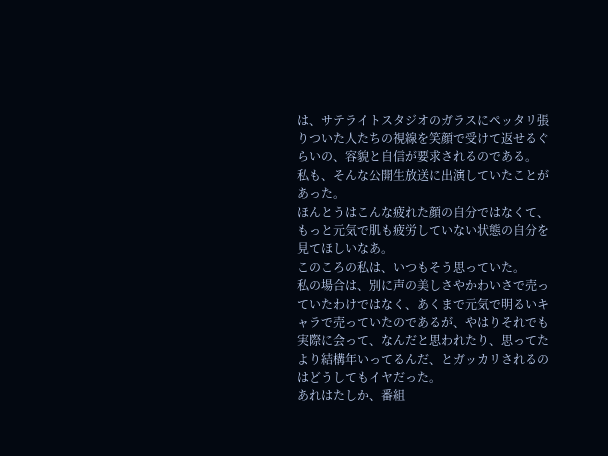は、サテライトスタジオのガラスにペッタリ張りついた人たちの視線を笑顔で受けて返せるぐらいの、容貌と自信が要求されるのである。
私も、そんな公開生放送に出演していたことがあった。
ほんとうはこんな疲れた顔の自分ではなくて、もっと元気で肌も疲労していない状態の自分を見てほしいなあ。
このころの私は、いつもそう思っていた。
私の場合は、別に声の美しさやかわいさで売っていたわけではなく、あくまで元気で明るいキャラで売っていたのであるが、やはりそれでも実際に会って、なんだと思われたり、思ってたより結構年いってるんだ、とガッカリされるのはどうしてもイヤだった。
あれはたしか、番組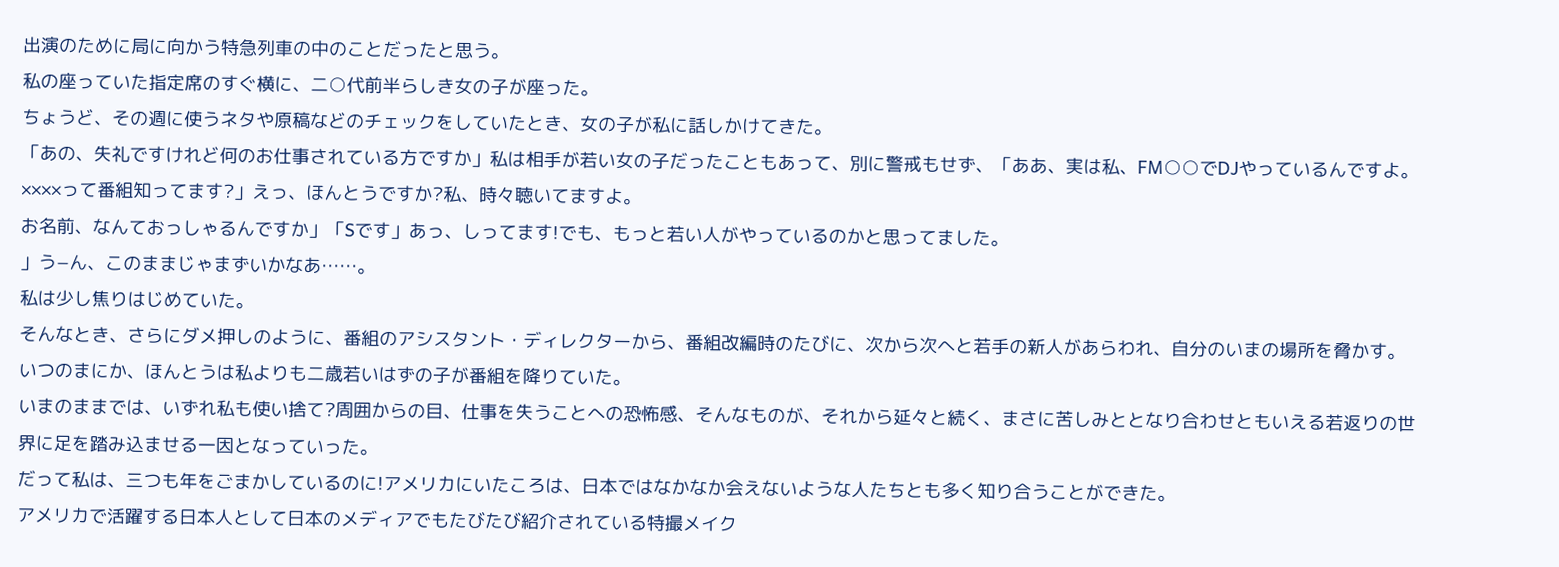出演のために局に向かう特急列車の中のことだったと思う。
私の座っていた指定席のすぐ横に、二○代前半らしき女の子が座った。
ちょうど、その週に使うネタや原稿などのチェックをしていたとき、女の子が私に話しかけてきた。
「あの、失礼ですけれど何のお仕事されている方ですか」私は相手が若い女の子だったこともあって、別に警戒もせず、「ああ、実は私、FM○○でDJやっているんですよ。
××××って番組知ってます?」えっ、ほんとうですか?私、時々聴いてますよ。
お名前、なんておっしゃるんですか」「Sです」あっ、しってます!でも、もっと若い人がやっているのかと思ってました。
」う−ん、このままじゃまずいかなあ……。
私は少し焦りはじめていた。
そんなとき、さらにダメ押しのように、番組のアシスタント・ディレクターから、番組改編時のたびに、次から次へと若手の新人があらわれ、自分のいまの場所を脅かす。
いつのまにか、ほんとうは私よりも二歳若いはずの子が番組を降りていた。
いまのままでは、いずれ私も使い捨て?周囲からの目、仕事を失うことへの恐怖感、そんなものが、それから延々と続く、まさに苦しみととなり合わせともいえる若返りの世界に足を踏み込ませる一因となっていった。
だって私は、三つも年をごまかしているのに!アメリカにいたころは、日本ではなかなか会えないような人たちとも多く知り合うことができた。
アメリカで活躍する日本人として日本のメディアでもたびたび紹介されている特撮メイク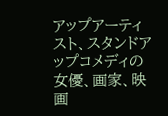アップアーティスト、スタンドアップコメディの女優、画家、映画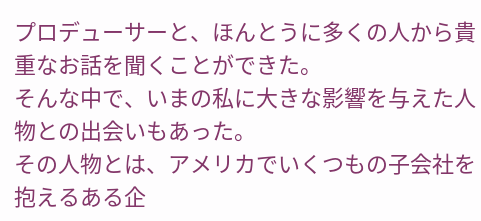プロデューサーと、ほんとうに多くの人から貴重なお話を聞くことができた。
そんな中で、いまの私に大きな影響を与えた人物との出会いもあった。
その人物とは、アメリカでいくつもの子会社を抱えるある企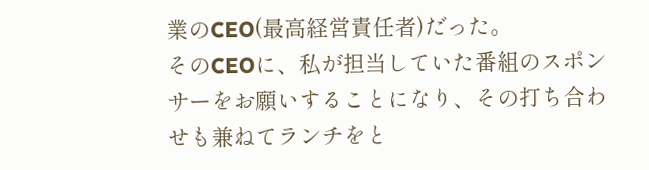業のCEO(最高経営責任者)だった。
そのCEOに、私が担当していた番組のスポンサーをお願いすることになり、その打ち合わせも兼ねてランチをと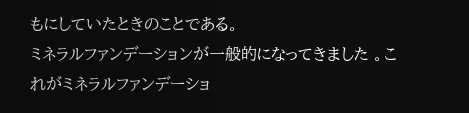もにしていたときのことである。
ミネラルファンデーションが一般的になってきました 。これがミネラルファンデーショ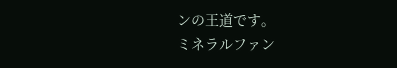ンの王道です。
ミネラルファン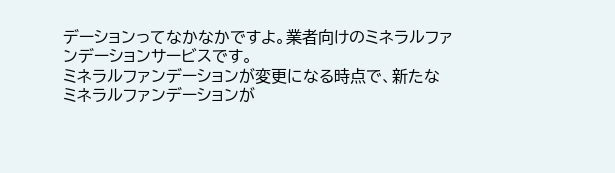デーションってなかなかですよ。業者向けのミネラルファンデーションサービスです。
ミネラルファンデーションが変更になる時点で、新たなミネラルファンデーションが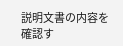説明文書の内容を確認す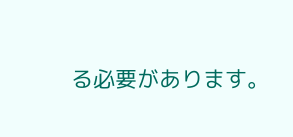る必要があります。